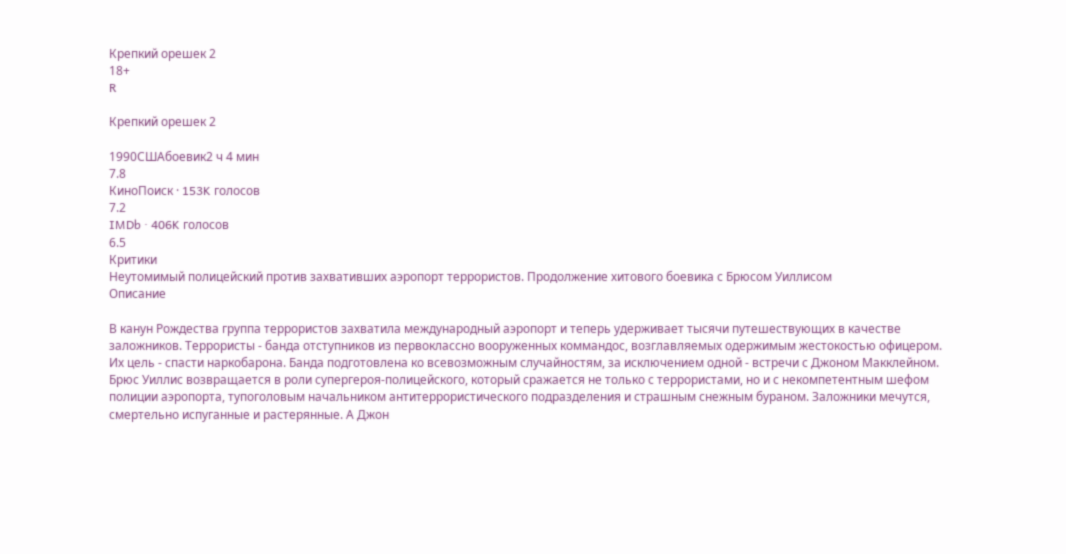Крепкий орешек 2
18+
R

Крепкий орешек 2

1990СШАбоевик2 ч 4 мин
7.8
КиноПоиск · 153K голосов
7.2
IMDb · 406K голосов
6.5
Критики
Неутомимый полицейский против захвативших аэропорт террористов. Продолжение хитового боевика с Брюсом Уиллисом
Описание

В канун Рождества группа террористов захватила международный аэропорт и теперь удерживает тысячи путешествующих в качестве заложников. Террористы - банда отступников из первоклассно вооруженных коммандос, возглавляемых одержимым жестокостью офицером. Их цель - спасти наркобарона. Банда подготовлена ко всевозможным случайностям, за исключением одной - встречи с Джоном Макклейном. Брюс Уиллис возвращается в роли супергероя-полицейского, который сражается не только с террористами, но и с некомпетентным шефом полиции аэропорта, тупоголовым начальником антитеррористического подразделения и страшным снежным бураном. Заложники мечутся, смертельно испуганные и растерянные. А Джон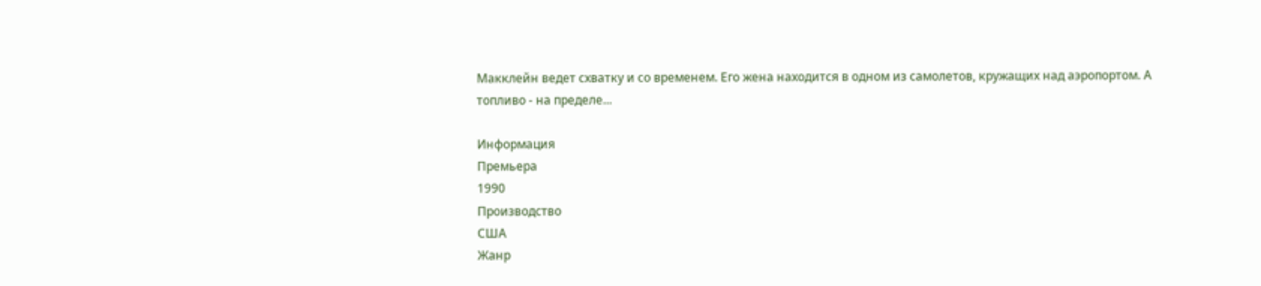Макклейн ведет схватку и со временем. Его жена находится в одном из самолетов, кружащих над аэропортом. А топливо - на пределе...

Информация
Премьера
1990
Производство
США
Жанр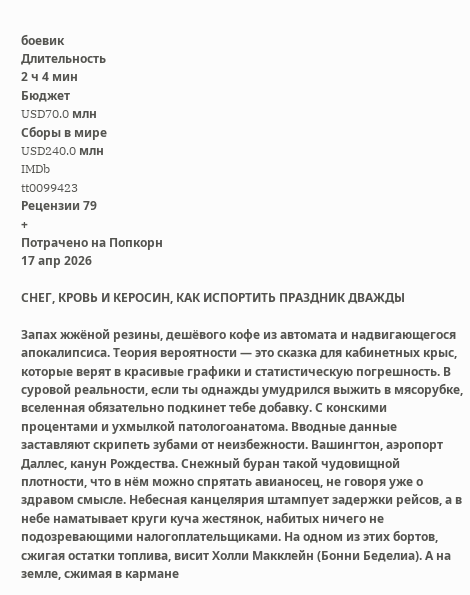боевик
Длительность
2 ч 4 мин
Бюджет
USD70.0 млн
Сборы в мире
USD240.0 млн
IMDb
tt0099423
Рецензии 79
+
Потрачено на Попкорн
17 апр 2026

СНЕГ, КРОВЬ И КЕРОСИН, КАК ИСПОРТИТЬ ПРАЗДНИК ДВАЖДЫ

Запах жжёной резины, дешёвого кофе из автомата и надвигающегося апокалипсиса. Теория вероятности — это сказка для кабинетных крыс, которые верят в красивые графики и статистическую погрешность. В суровой реальности, если ты однажды умудрился выжить в мясорубке, вселенная обязательно подкинет тебе добавку. С конскими процентами и ухмылкой патологоанатома. Вводные данные заставляют скрипеть зубами от неизбежности. Вашингтон, аэропорт Даллес, канун Рождества. Снежный буран такой чудовищной плотности, что в нём можно спрятать авианосец, не говоря уже о здравом смысле. Небесная канцелярия штампует задержки рейсов, а в небе наматывает круги куча жестянок, набитых ничего не подозревающими налогоплательщиками. На одном из этих бортов, сжигая остатки топлива, висит Холли Макклейн (Бонни Беделиа). А на земле, сжимая в кармане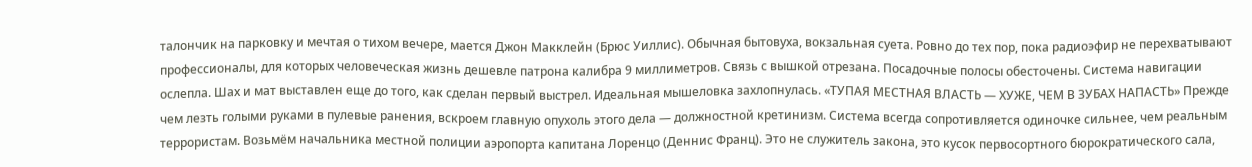талончик на парковку и мечтая о тихом вечере, мается Джон Макклейн (Брюс Уиллис). Обычная бытовуха, вокзальная суета. Ровно до тех пор, пока радиоэфир не перехватывают профессионалы, для которых человеческая жизнь дешевле патрона калибра 9 миллиметров. Связь с вышкой отрезана. Посадочные полосы обесточены. Система навигации ослепла. Шах и мат выставлен еще до того, как сделан первый выстрел. Идеальная мышеловка захлопнулась. «ТУПАЯ МЕСТНАЯ ВЛАСТЬ — ХУЖЕ, ЧЕМ В ЗУБАХ НАПАСТЬ» Прежде чем лезть голыми руками в пулевые ранения, вскроем главную опухоль этого дела — должностной кретинизм. Система всегда сопротивляется одиночке сильнее, чем реальным террористам. Возьмём начальника местной полиции аэропорта капитана Лоренцо (Деннис Франц). Это не служитель закона, это кусок первосортного бюрократического сала,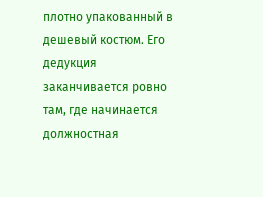плотно упакованный в дешевый костюм. Его дедукция заканчивается ровно там, где начинается должностная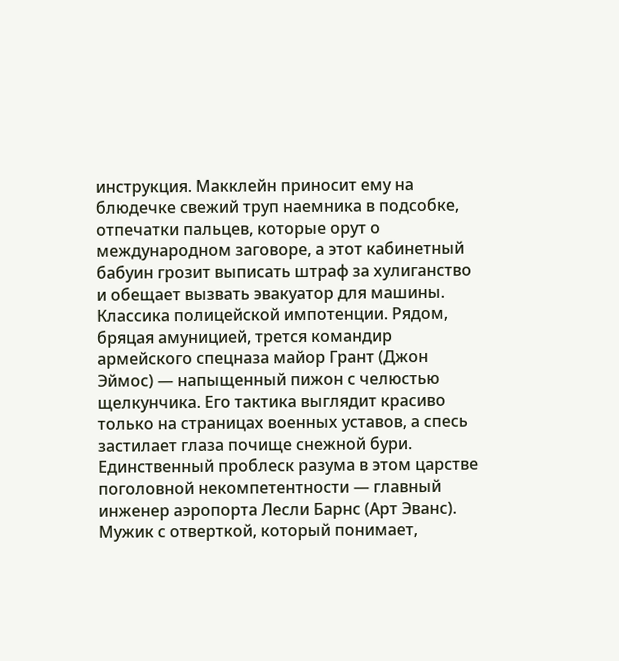инструкция. Макклейн приносит ему на блюдечке свежий труп наемника в подсобке, отпечатки пальцев, которые орут о международном заговоре, а этот кабинетный бабуин грозит выписать штраф за хулиганство и обещает вызвать эвакуатор для машины. Классика полицейской импотенции. Рядом, бряцая амуницией, трется командир армейского спецназа майор Грант (Джон Эймос) — напыщенный пижон с челюстью щелкунчика. Его тактика выглядит красиво только на страницах военных уставов, а спесь застилает глаза почище снежной бури. Единственный проблеск разума в этом царстве поголовной некомпетентности — главный инженер аэропорта Лесли Барнс (Арт Эванс). Мужик с отверткой, который понимает,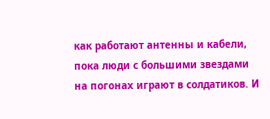как работают антенны и кабели, пока люди с большими звездами на погонах играют в солдатиков. И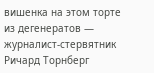вишенка на этом торте из дегенератов — журналист-стервятник Ричард Торнберг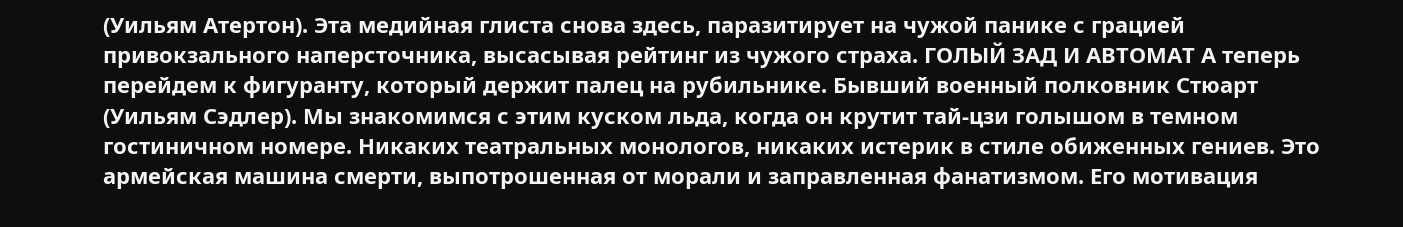(Уильям Атертон). Эта медийная глиста снова здесь, паразитирует на чужой панике с грацией привокзального наперсточника, высасывая рейтинг из чужого страха. ГОЛЫЙ ЗАД И АВТОМАТ А теперь перейдем к фигуранту, который держит палец на рубильнике. Бывший военный полковник Стюарт (Уильям Сэдлер). Мы знакомимся с этим куском льда, когда он крутит тай-цзи голышом в темном гостиничном номере. Никаких театральных монологов, никаких истерик в стиле обиженных гениев. Это армейская машина смерти, выпотрошенная от морали и заправленная фанатизмом. Его мотивация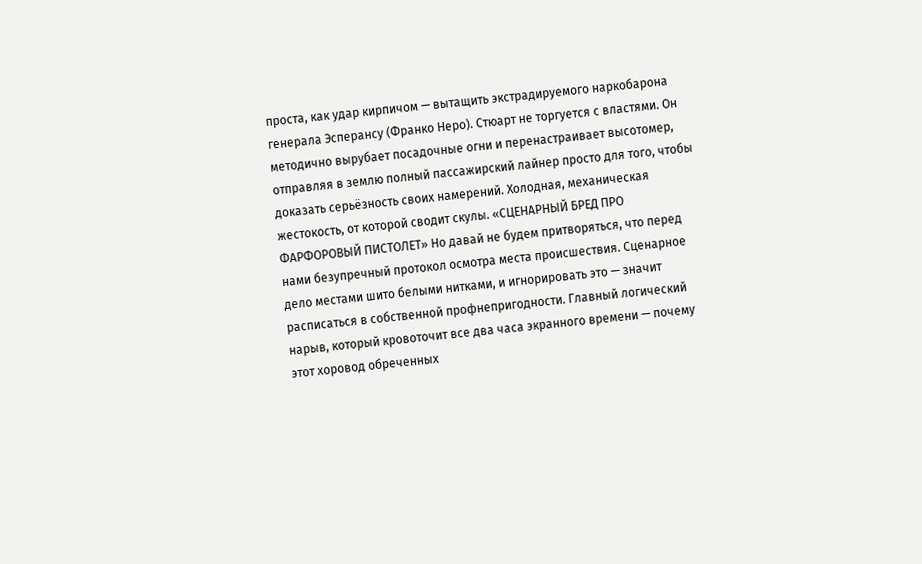проста, как удар кирпичом — вытащить экстрадируемого наркобарона генерала Эсперансу (Франко Неро). Стюарт не торгуется с властями. Он методично вырубает посадочные огни и перенастраивает высотомер, отправляя в землю полный пассажирский лайнер просто для того, чтобы доказать серьёзность своих намерений. Холодная, механическая жестокость, от которой сводит скулы. «СЦЕНАРНЫЙ БРЕД ПРО ФАРФОРОВЫЙ ПИСТОЛЕТ» Но давай не будем притворяться, что перед нами безупречный протокол осмотра места происшествия. Сценарное дело местами шито белыми нитками, и игнорировать это — значит расписаться в собственной профнепригодности. Главный логический нарыв, который кровоточит все два часа экранного времени — почему этот хоровод обреченных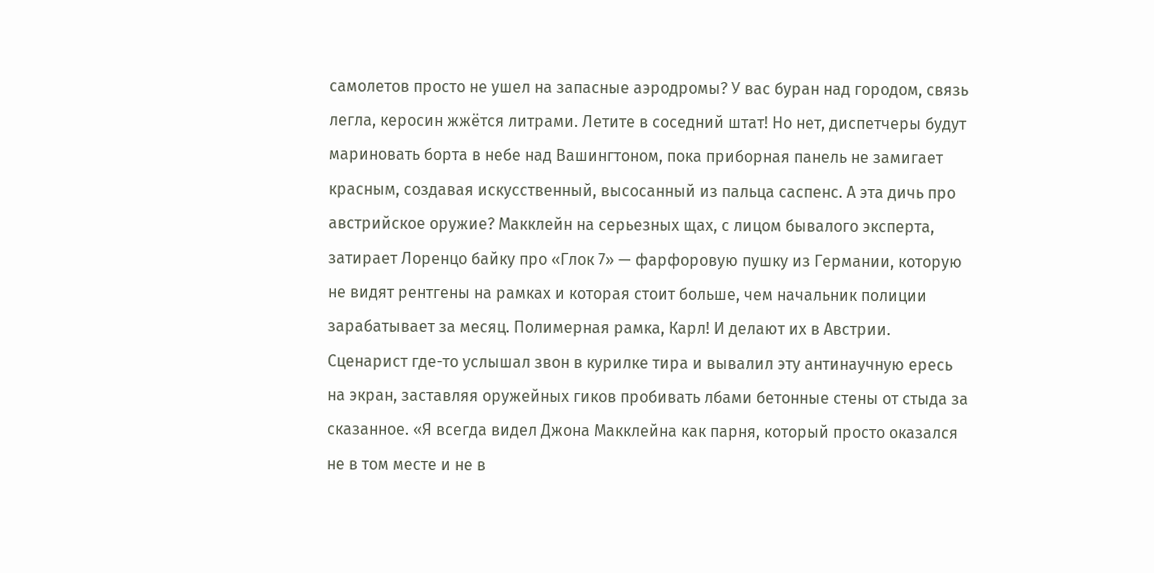самолетов просто не ушел на запасные аэродромы? У вас буран над городом, связь легла, керосин жжётся литрами. Летите в соседний штат! Но нет, диспетчеры будут мариновать борта в небе над Вашингтоном, пока приборная панель не замигает красным, создавая искусственный, высосанный из пальца саспенс. А эта дичь про австрийское оружие? Макклейн на серьезных щах, с лицом бывалого эксперта, затирает Лоренцо байку про «Глок 7» — фарфоровую пушку из Германии, которую не видят рентгены на рамках и которая стоит больше, чем начальник полиции зарабатывает за месяц. Полимерная рамка, Карл! И делают их в Австрии. Сценарист где-то услышал звон в курилке тира и вывалил эту антинаучную ересь на экран, заставляя оружейных гиков пробивать лбами бетонные стены от стыда за сказанное. «Я всегда видел Джона Макклейна как парня, который просто оказался не в том месте и не в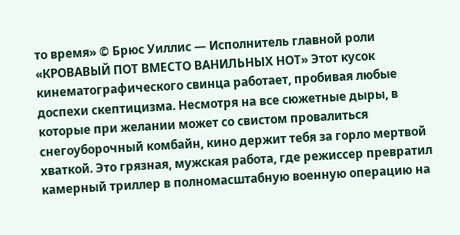то время» © Брюс Уиллис — Исполнитель главной роли «КРОВАВЫЙ ПОТ ВМЕСТО ВАНИЛЬНЫХ НОТ» Этот кусок кинематографического свинца работает, пробивая любые доспехи скептицизма. Несмотря на все сюжетные дыры, в которые при желании может со свистом провалиться снегоуборочный комбайн, кино держит тебя за горло мертвой хваткой. Это грязная, мужская работа, где режиссер превратил камерный триллер в полномасштабную военную операцию на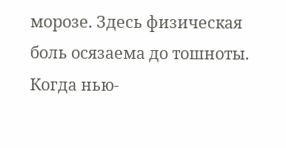морозе. Здесь физическая боль осязаема до тошноты. Когда нью-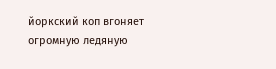йоркский коп вгоняет огромную ледяную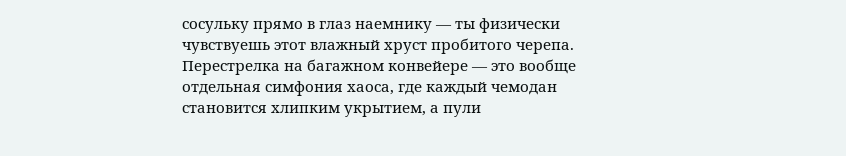сосульку прямо в глаз наемнику — ты физически чувствуешь этот влажный хруст пробитого черепа. Перестрелка на багажном конвейере — это вообще отдельная симфония хаоса, где каждый чемодан становится хлипким укрытием, а пули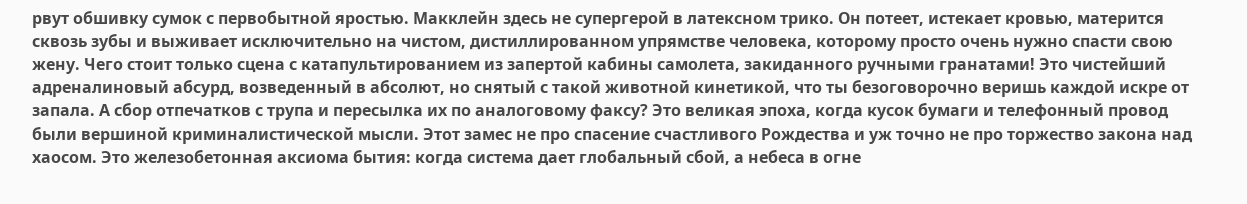рвут обшивку сумок с первобытной яростью. Макклейн здесь не супергерой в латексном трико. Он потеет, истекает кровью, матерится сквозь зубы и выживает исключительно на чистом, дистиллированном упрямстве человека, которому просто очень нужно спасти свою жену. Чего стоит только сцена с катапультированием из запертой кабины самолета, закиданного ручными гранатами! Это чистейший адреналиновый абсурд, возведенный в абсолют, но снятый с такой животной кинетикой, что ты безоговорочно веришь каждой искре от запала. А сбор отпечатков с трупа и пересылка их по аналоговому факсу? Это великая эпоха, когда кусок бумаги и телефонный провод были вершиной криминалистической мысли. Этот замес не про спасение счастливого Рождества и уж точно не про торжество закона над хаосом. Это железобетонная аксиома бытия: когда система дает глобальный сбой, а небеса в огне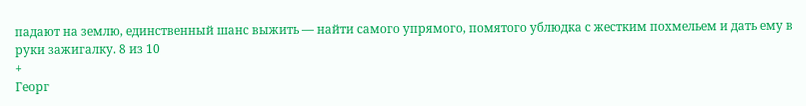падают на землю, единственный шанс выжить — найти самого упрямого, помятого ублюдка с жестким похмельем и дать ему в руки зажигалку. 8 из 10
+
Георг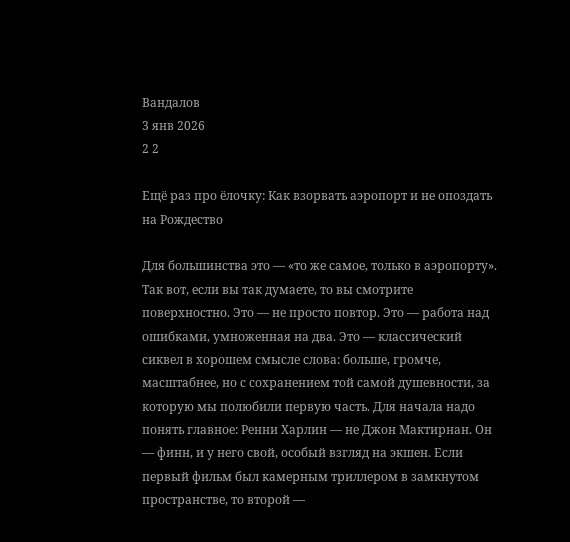Вандалов
3 янв 2026
2 2

Ещё раз про ёлочку: Как взорвать аэропорт и не опоздать на Рождество

Для большинства это — «то же самое, только в аэропорту». Так вот, если вы так думаете, то вы смотрите поверхностно. Это — не просто повтор. Это — работа над ошибками, умноженная на два. Это — классический сиквел в хорошем смысле слова: больше, громче, масштабнее, но с сохранением той самой душевности, за которую мы полюбили первую часть. Для начала надо понять главное: Ренни Харлин — не Джон Мактирнан. Он — финн, и у него свой, особый взгляд на экшен. Если первый фильм был камерным триллером в замкнутом пространстве, то второй —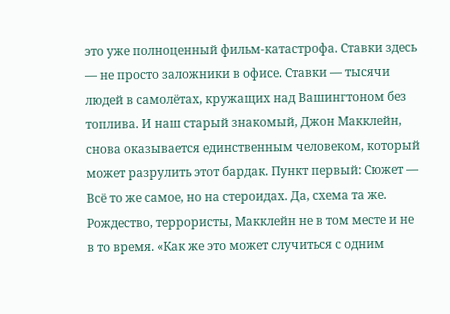это уже полноценный фильм-катастрофа. Ставки здесь — не просто заложники в офисе. Ставки — тысячи людей в самолётах, кружащих над Вашингтоном без топлива. И наш старый знакомый, Джон Макклейн, снова оказывается единственным человеком, который может разрулить этот бардак. Пункт первый: Сюжет — Всё то же самое, но на стероидах. Да, схема та же. Рождество, террористы, Макклейн не в том месте и не в то время. «Как же это может случиться с одним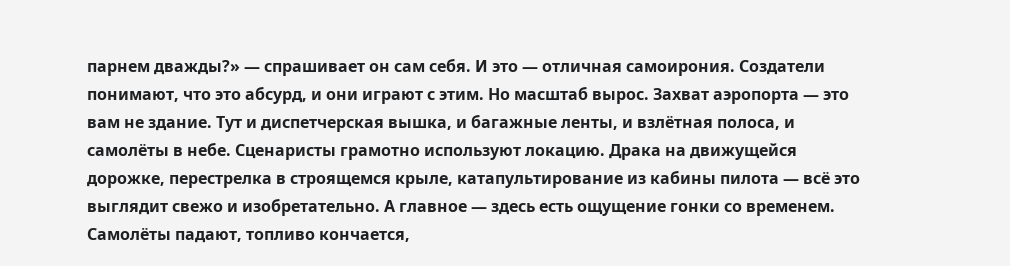парнем дважды?» — спрашивает он сам себя. И это — отличная самоирония. Создатели понимают, что это абсурд, и они играют с этим. Но масштаб вырос. Захват аэропорта — это вам не здание. Тут и диспетчерская вышка, и багажные ленты, и взлётная полоса, и самолёты в небе. Сценаристы грамотно используют локацию. Драка на движущейся дорожке, перестрелка в строящемся крыле, катапультирование из кабины пилота — всё это выглядит свежо и изобретательно. А главное — здесь есть ощущение гонки со временем. Самолёты падают, топливо кончается,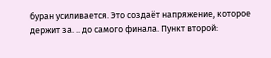буран усиливается. Это создаёт напряжение, которое держит за. .. до самого финала. Пункт второй: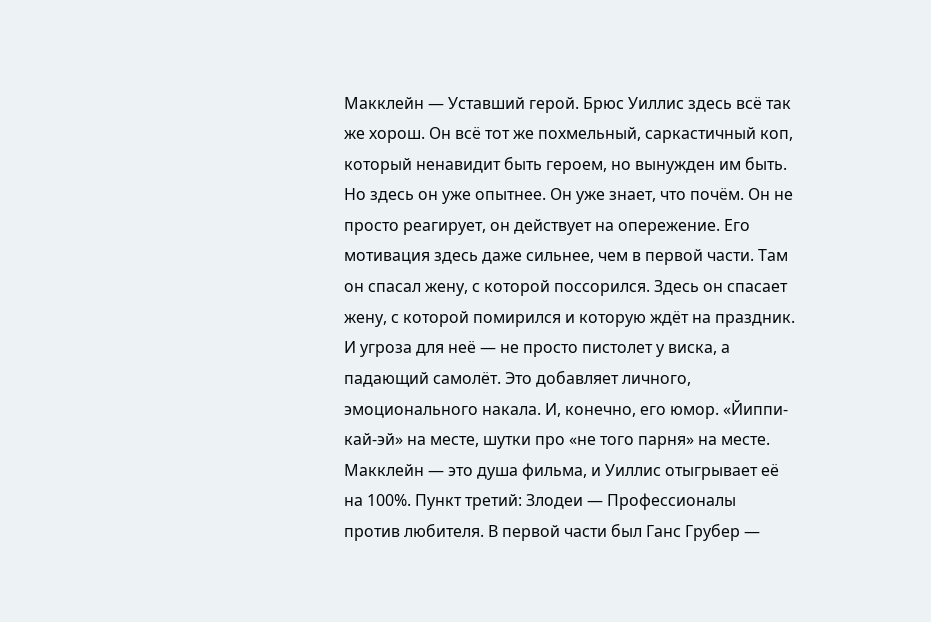Макклейн — Уставший герой. Брюс Уиллис здесь всё так же хорош. Он всё тот же похмельный, саркастичный коп, который ненавидит быть героем, но вынужден им быть. Но здесь он уже опытнее. Он уже знает, что почём. Он не просто реагирует, он действует на опережение. Его мотивация здесь даже сильнее, чем в первой части. Там он спасал жену, с которой поссорился. Здесь он спасает жену, с которой помирился и которую ждёт на праздник. И угроза для неё — не просто пистолет у виска, а падающий самолёт. Это добавляет личного, эмоционального накала. И, конечно, его юмор. «Йиппи-кай-эй» на месте, шутки про «не того парня» на месте. Макклейн — это душа фильма, и Уиллис отыгрывает её на 100%. Пункт третий: Злодеи — Профессионалы против любителя. В первой части был Ганс Грубер —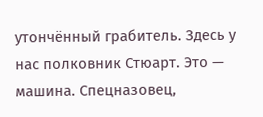утончённый грабитель. Здесь у нас полковник Стюарт. Это — машина. Спецназовец,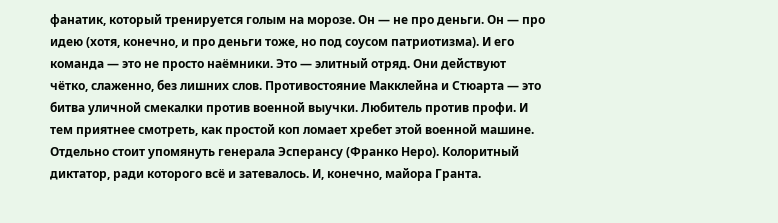фанатик, который тренируется голым на морозе. Он — не про деньги. Он — про идею (хотя, конечно, и про деньги тоже, но под соусом патриотизма). И его команда — это не просто наёмники. Это — элитный отряд. Они действуют чётко, слаженно, без лишних слов. Противостояние Макклейна и Стюарта — это битва уличной смекалки против военной выучки. Любитель против профи. И тем приятнее смотреть, как простой коп ломает хребет этой военной машине. Отдельно стоит упомянуть генерала Эсперансу (Франко Неро). Колоритный диктатор, ради которого всё и затевалось. И, конечно, майора Гранта.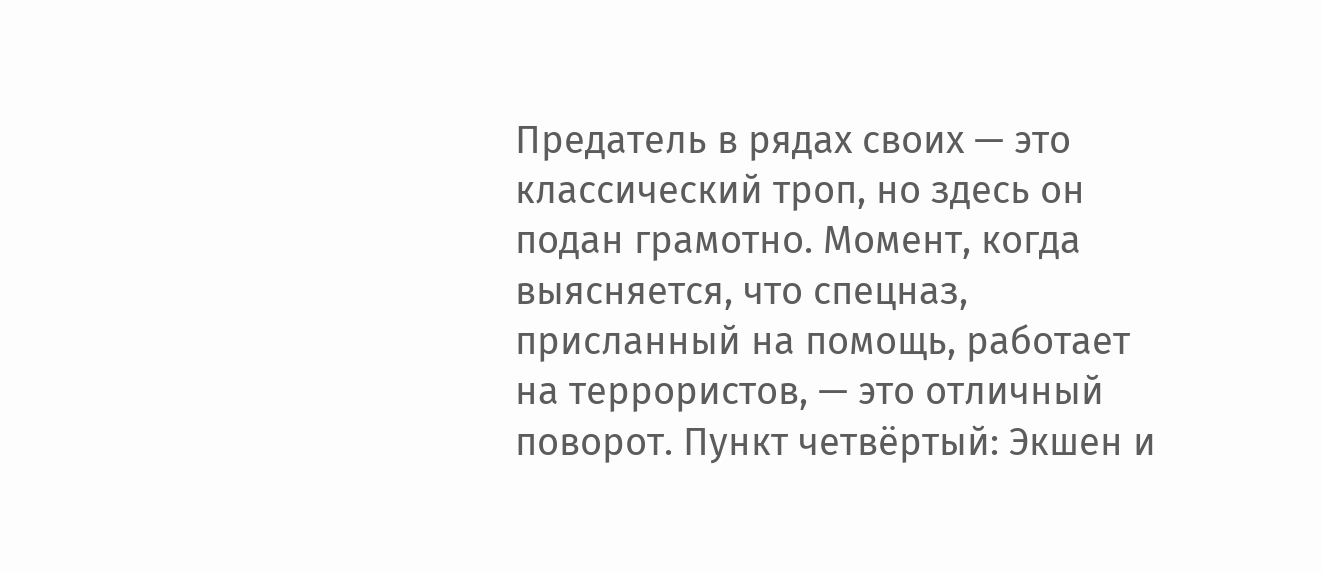Предатель в рядах своих — это классический троп, но здесь он подан грамотно. Момент, когда выясняется, что спецназ, присланный на помощь, работает на террористов, — это отличный поворот. Пункт четвёртый: Экшен и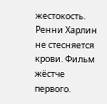жестокость. Ренни Харлин не стесняется крови. Фильм жёстче первого.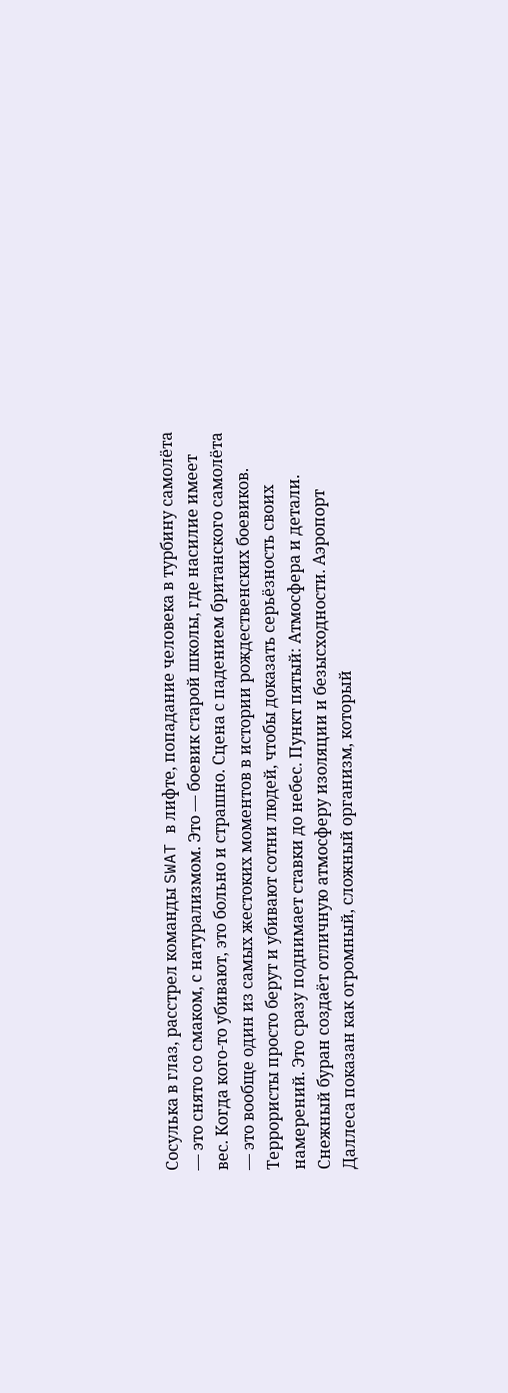Сосулька в глаз, расстрел команды SWAT в лифте, попадание человека в турбину самолёта — это снято со смаком, с натурализмом. Это — боевик старой школы, где насилие имеет вес. Когда кого-то убивают, это больно и страшно. Сцена с падением британского самолёта — это вообще один из самых жестоких моментов в истории рождественских боевиков. Террористы просто берут и убивают сотни людей, чтобы доказать серьёзность своих намерений. Это сразу поднимает ставки до небес. Пункт пятый: Атмосфера и детали. Снежный буран создаёт отличную атмосферу изоляции и безысходности. Аэропорт Даллеса показан как огромный, сложный организм, который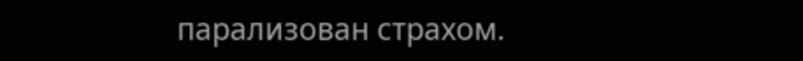парализован страхом.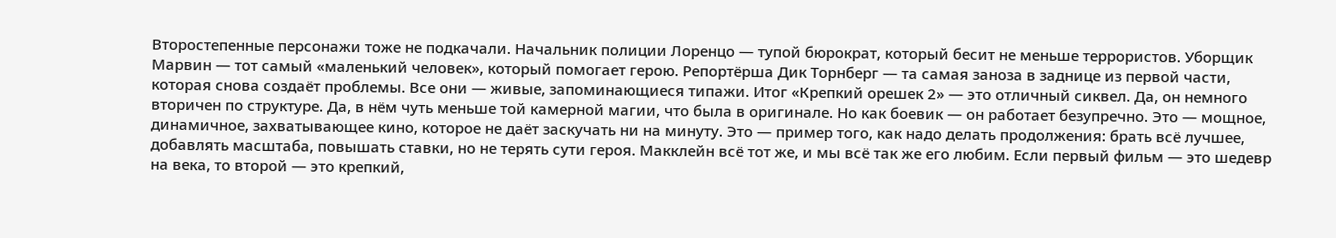Второстепенные персонажи тоже не подкачали. Начальник полиции Лоренцо — тупой бюрократ, который бесит не меньше террористов. Уборщик Марвин — тот самый «маленький человек», который помогает герою. Репортёрша Дик Торнберг — та самая заноза в заднице из первой части, которая снова создаёт проблемы. Все они — живые, запоминающиеся типажи. Итог «Крепкий орешек 2» — это отличный сиквел. Да, он немного вторичен по структуре. Да, в нём чуть меньше той камерной магии, что была в оригинале. Но как боевик — он работает безупречно. Это — мощное, динамичное, захватывающее кино, которое не даёт заскучать ни на минуту. Это — пример того, как надо делать продолжения: брать всё лучшее, добавлять масштаба, повышать ставки, но не терять сути героя. Макклейн всё тот же, и мы всё так же его любим. Если первый фильм — это шедевр на века, то второй — это крепкий,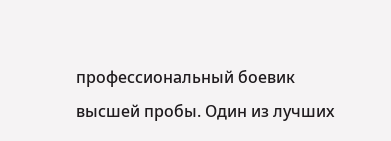профессиональный боевик высшей пробы. Один из лучших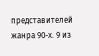представителей жанра 90-х. 9 из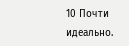10 Почти идеально.